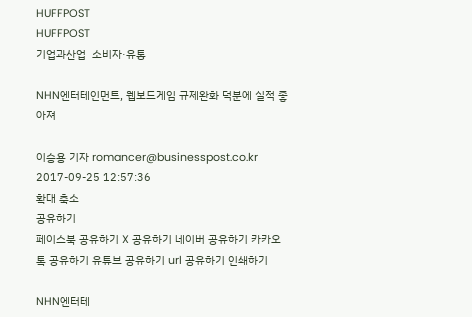HUFFPOST
HUFFPOST
기업과산업  소비자·유통

NHN엔터테인먼트, 웹보드게임 규제완화 덕분에 실적 좋아져

이승용 기자 romancer@businesspost.co.kr 2017-09-25 12:57:36
확대 축소
공유하기
페이스북 공유하기 X 공유하기 네이버 공유하기 카카오톡 공유하기 유튜브 공유하기 url 공유하기 인쇄하기

NHN엔터테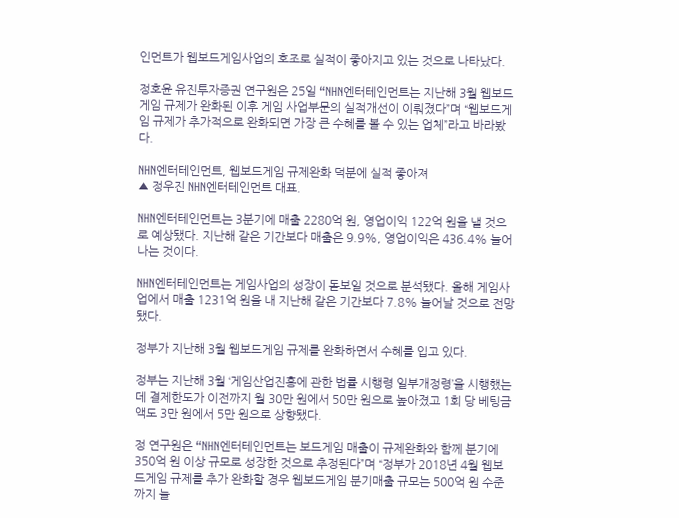인먼트가 웹보드게임사업의 호조로 실적이 좋아지고 있는 것으로 나타났다.

정호윤 유진투자증권 연구원은 25일 “NHN엔터테인먼트는 지난해 3월 웹보드게임 규제가 완화된 이후 게임 사업부문의 실적개선이 이뤄졌다”며 “웹보드게임 규제가 추가적으로 완화되면 가장 큰 수혜를 볼 수 있는 업체”라고 바라봤다.

NHN엔터테인먼트, 웹보드게임 규제완화 덕분에 실적 좋아져
▲ 정우진 NHN엔터테인먼트 대표.

NHN엔터테인먼트는 3분기에 매출 2280억 원, 영업이익 122억 원을 낼 것으로 예상됐다. 지난해 같은 기간보다 매출은 9.9%, 영업이익은 436.4% 늘어나는 것이다.

NHN엔터테인먼트는 게임사업의 성장이 돋보일 것으로 분석됐다. 올해 게임사업에서 매출 1231억 원을 내 지난해 같은 기간보다 7.8% 늘어날 것으로 전망됐다.

정부가 지난해 3월 웹보드게임 규제를 완화하면서 수혜를 입고 있다.

정부는 지난해 3월 ‘게임산업진흥에 관한 법률 시행령 일부개정령’을 시행했는데 결제한도가 이전까지 월 30만 원에서 50만 원으로 높아졌고 1회 당 베팅금액도 3만 원에서 5만 원으로 상향됐다.

정 연구원은 “NHN엔터테인먼트는 보드게임 매출이 규제완화와 함께 분기에 350억 원 이상 규모로 성장한 것으로 추정된다”며 “정부가 2018년 4월 웹보드게임 규제를 추가 완화할 경우 웹보드게임 분기매출 규모는 500억 원 수준까지 늘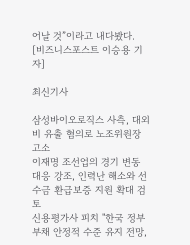어날 것”이라고 내다봤다. [비즈니스포스트 이승용 기자]

최신기사

삼성바이오로직스 사측, 대외비 유출 혐의로 노조위원장 고소
이재명 조선업의 경기 변동 대응 강조, 인력난 해소와 선수금 환급보증 지원 확대 검토
신용평가사 피치 "한국 정부 부채 안정적 수준 유지 전망,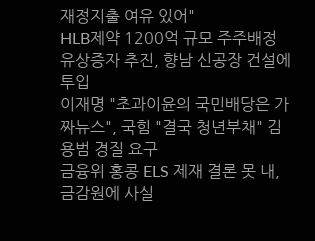재정지출 여유 있어"
HLB제약 1200억 규모 주주배정 유상증자 추진, 향남 신공장 건설에 투입
이재명 "초과이윤의 국민배당은 가짜뉴스", 국힘 "결국 청년부채" 김용범 경질 요구
금융위 홍콩 ELS 제재 결론 못 내, 금감원에 사실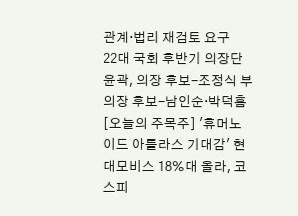관계·법리 재검토 요구
22대 국회 후반기 의장단 윤곽, 의장 후보-조정식 부의장 후보-남인순·박덕흠
[오늘의 주목주] '휴머노이드 아틀라스 기대감' 현대모비스 18%대 올라, 코스피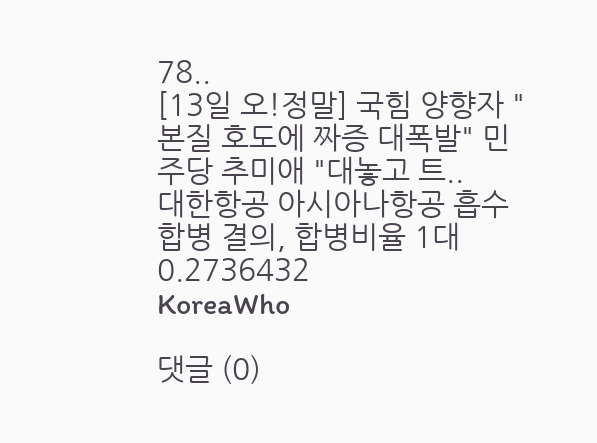78..
[13일 오!정말] 국힘 양향자 "본질 호도에 짜증 대폭발" 민주당 추미애 "대놓고 트..
대한항공 아시아나항공 흡수합병 결의, 합병비율 1대 0.2736432
KoreaWho

댓글 (0)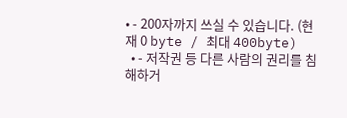• - 200자까지 쓰실 수 있습니다. (현재 0 byte / 최대 400byte)
  • - 저작권 등 다른 사람의 권리를 침해하거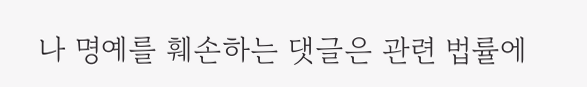나 명예를 훼손하는 댓글은 관련 법률에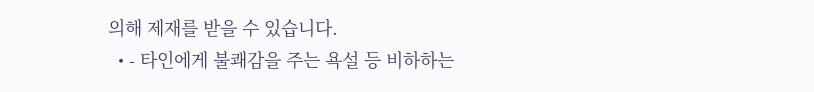의해 제재를 받을 수 있습니다.
  • - 타인에게 불쾌감을 주는 욕설 등 비하하는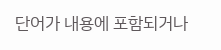단어가 내용에 포함되거나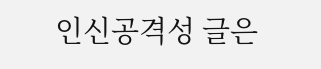인신공격성 글은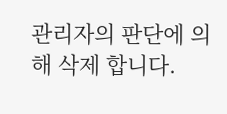관리자의 판단에 의해 삭제 합니다.